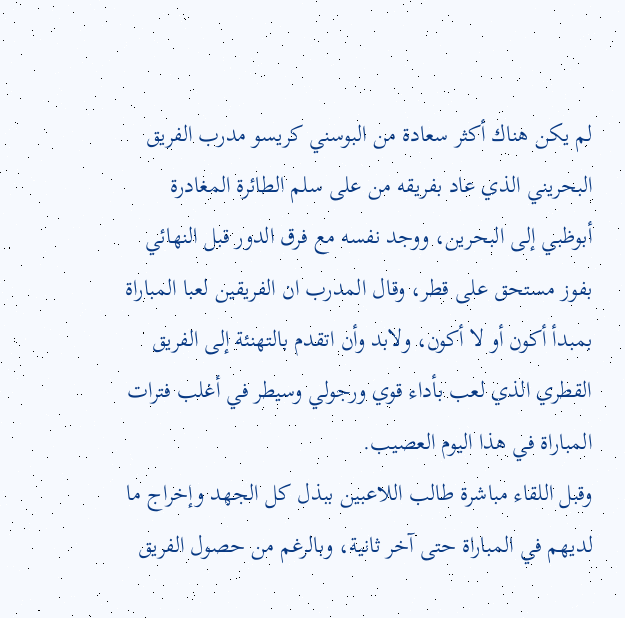لم يكن هناك أكثر سعادة من البوسني كريسو مدرب الفريق البحريني الذي عاد بفريقه من على سلم الطائرة المغادرة أبوظبي إلى البحرين، ووجد نفسه مع فرق الدور قبل النهائي بفوز مستحق على قطر، وقال المدرب ان الفريقين لعبا المباراة بمبدأ أكون أو لا أكون، ولابد وأن اتقدم بالتهنئة إلى الفريق القطري الذي لعب بأداء قوي ورجولي وسيطر في أغلب فترات المباراة في هذا اليوم العصيب.
وقبل اللقاء مباشرة طالب اللاعبين ببذل كل الجهد وإخراج ما لديهم في المباراة حتى آخر ثانية، وبالرغم من حصول الفريق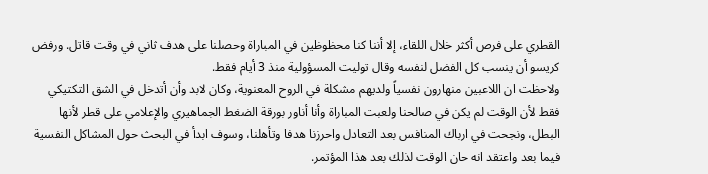القطري على فرص أكثر خلال اللقاء، إلا أننا كنا محظوظين في المباراة وحصلنا على هدف ثاني في وقت قاتل. ورفض كريسو أن ينسب كل الفضل لنفسه وقال توليت المسؤولية منذ 3 أيام فقط.
ولاحظت ان اللاعبين منهارون نفسياً ولديهم مشكلة في الروح المعنوية، وكان لابد وأن أتدخل في الشق التكتيكي فقط لأن الوقت لم يكن في صالحنا ولعبت المباراة وأنا أناور بورقة الضغط الجماهيري والإعلامي على قطر لأنها البطل، ونجحت في ارباك المنافس بعد التعادل واحرزنا هدفا وتأهلنا، وسوف ابدأ في البحث حول المشاكل النفسية فيما بعد واعتقد انه حان الوقت لذلك بعد هذا المؤتمر.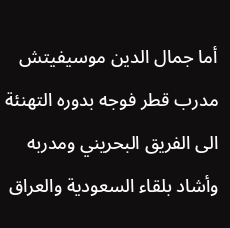أما جمال الدين موسيفيتش مدرب قطر فوجه بدوره التهنئة الى الفريق البحريني ومدربه وأشاد بلقاء السعودية والعراق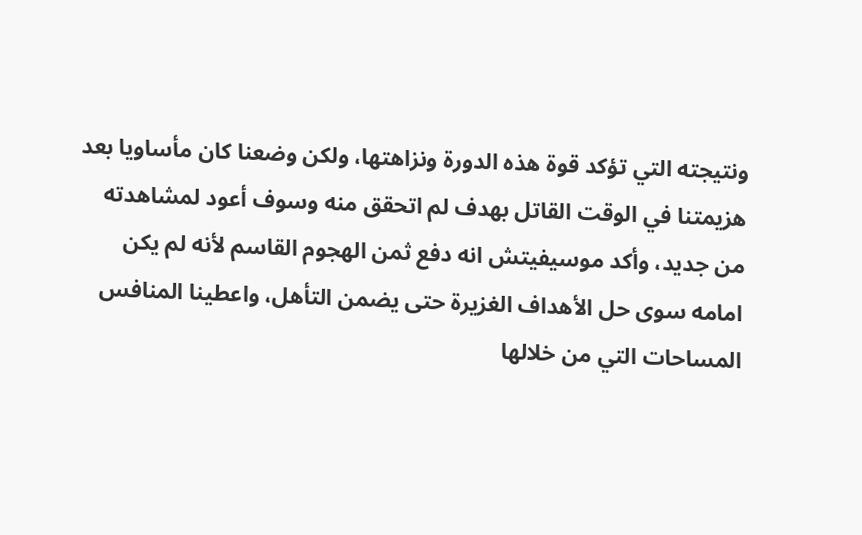ونتيجته التي تؤكد قوة هذه الدورة ونزاهتها، ولكن وضعنا كان مأساويا بعد هزيمتنا في الوقت القاتل بهدف لم اتحقق منه وسوف أعود لمشاهدته من جديد، وأكد موسيفيتش انه دفع ثمن الهجوم القاسم لأنه لم يكن امامه سوى حل الأهداف الغزيرة حتى يضمن التأهل، واعطينا المنافس المساحات التي من خلالها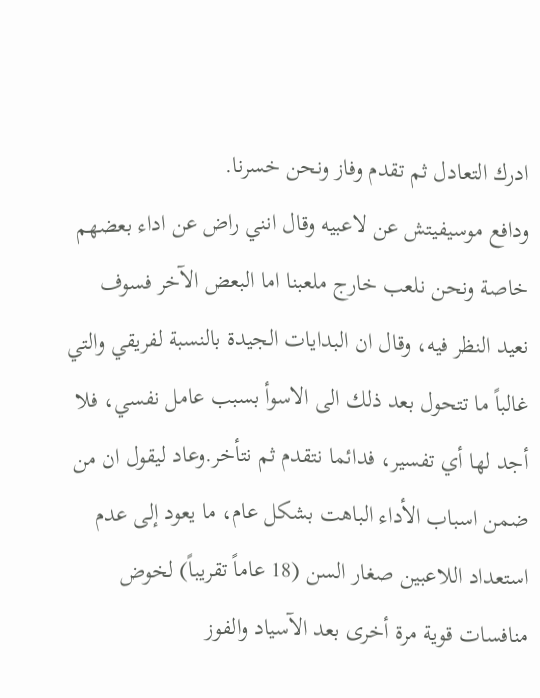ادرك التعادل ثم تقدم وفاز ونحن خسرنا.
ودافع موسيفيتش عن لاعبيه وقال انني راض عن اداء بعضهم خاصة ونحن نلعب خارج ملعبنا اما البعض الآخر فسوف نعيد النظر فيه، وقال ان البدايات الجيدة بالنسبة لفريقي والتي غالباً ما تتحول بعد ذلك الى الاسوأ بسبب عامل نفسي، فلا أجد لها أي تفسير، فدائما نتقدم ثم نتأخر.وعاد ليقول ان من ضمن اسباب الأداء الباهت بشكل عام، ما يعود إلى عدم استعداد اللاعبين صغار السن (18 عاماً تقريباً) لخوض منافسات قوية مرة أخرى بعد الآسياد والفوز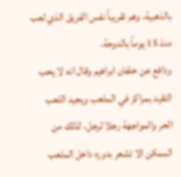بالذهبية، وهم تقريباً نفس الفريق الذي لعب منذ 15 يوماً بالدوحة.
ودافع عن خلفان ابراهيم وقال انه لا يحب التقيد بمراكز في الملعب ويجيد اللعب الحر والمواجهة رجلا لرجل، لذلك من الممكن الا تشعر بدوره داخل الملعب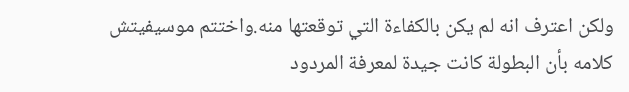ولكن اعترف انه لم يكن بالكفاءة التي توقعتها منه.واختتم موسيفيتش كلامه بأن البطولة كانت جيدة لمعرفة المردود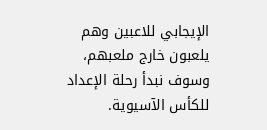الإيجابي للاعبين وهم يلعبون خارج ملعبهم، وسوف نبدأ رحلة الإعداد للكأس الآسيوية.